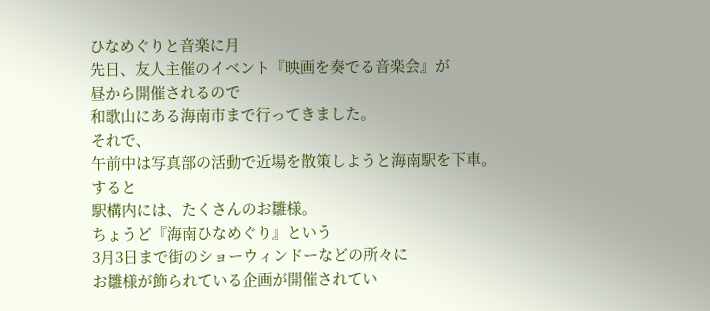ひなめぐりと音楽に月
先日、友人主催のイベント『映画を奏でる音楽会』が
昼から開催されるので
和歌山にある海南市まで行ってきました。
それで、
午前中は写真部の活動で近場を散策しようと海南駅を下車。
すると
駅構内には、たくさんのお雛様。
ちょうど『海南ひなめぐり』という
3月3日まで街のショーウィンドーなどの所々に
お雛様が飾られている企画が開催されてい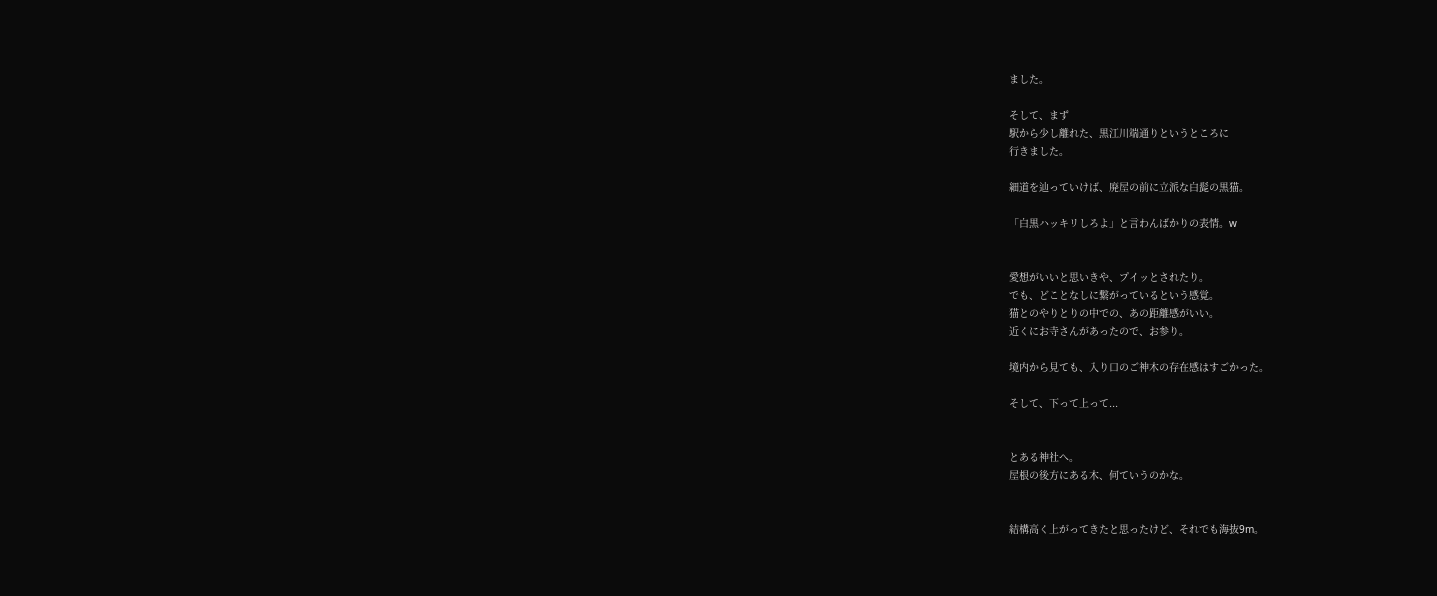ました。

そして、まず
駅から少し離れた、黒江川端通りというところに
行きました。

細道を辿っていけば、廃屋の前に立派な白髭の黒猫。

「白黒ハッキリしろよ」と言わんばかりの表情。w


愛想がいいと思いきや、プイッとされたり。
でも、どことなしに繋がっているという感覚。
猫とのやりとりの中での、あの距離感がいい。
近くにお寺さんがあったので、お参り。

境内から見ても、入り口のご神木の存在感はすごかった。

そして、下って上って...


とある神社へ。
屋根の後方にある木、何ていうのかな。


結構高く上がってきたと思ったけど、それでも海抜9m。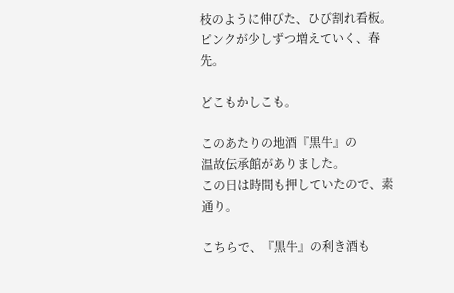枝のように伸びた、ひび割れ看板。
ピンクが少しずつ増えていく、春先。

どこもかしこも。

このあたりの地酒『黒牛』の
温故伝承館がありました。
この日は時間も押していたので、素通り。

こちらで、『黒牛』の利き酒も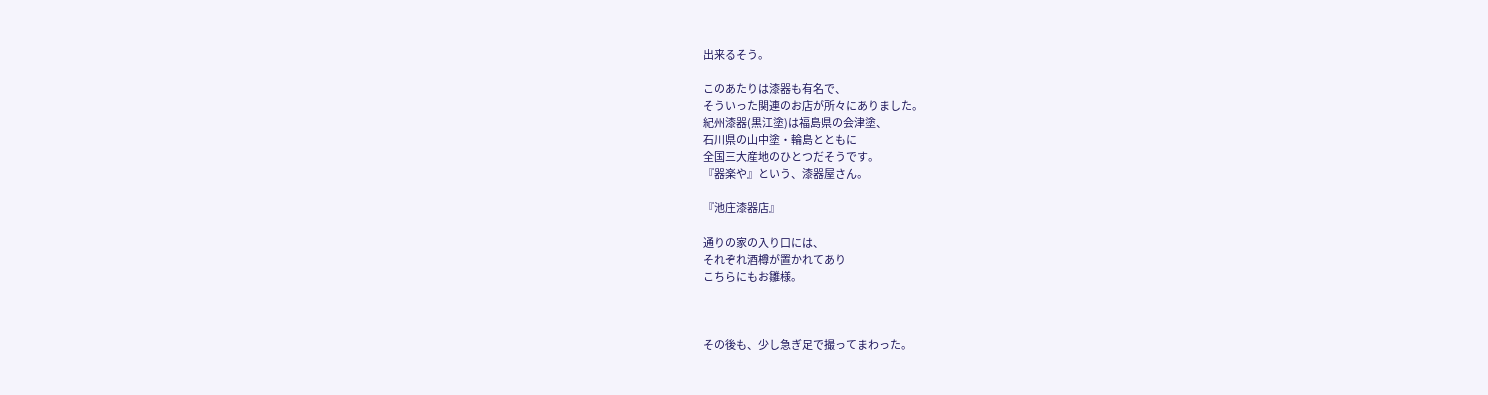出来るそう。

このあたりは漆器も有名で、
そういった関連のお店が所々にありました。
紀州漆器(黒江塗)は福島県の会津塗、
石川県の山中塗・輪島とともに
全国三大産地のひとつだそうです。
『器楽や』という、漆器屋さん。

『池庄漆器店』

通りの家の入り口には、
それぞれ酒樽が置かれてあり
こちらにもお雛様。



その後も、少し急ぎ足で撮ってまわった。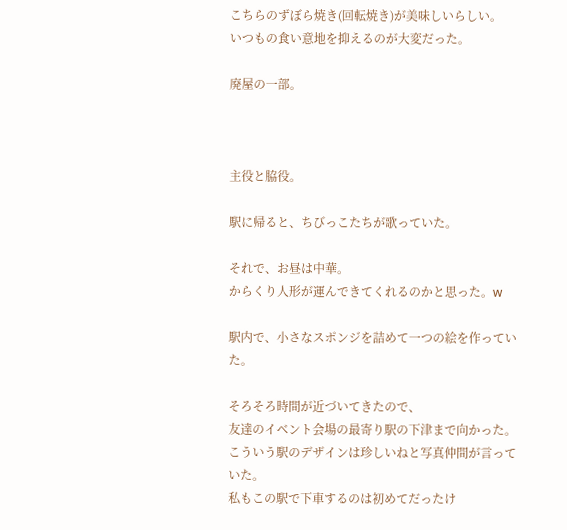こちらのずぼら焼き(回転焼き)が美味しいらしい。
いつもの食い意地を抑えるのが大変だった。

廃屋の一部。



主役と脇役。

駅に帰ると、ちびっこたちが歌っていた。

それで、お昼は中華。
からくり人形が運んできてくれるのかと思った。w

駅内で、小さなスポンジを詰めて一つの絵を作っていた。

そろそろ時間が近づいてきたので、
友達のイベント会場の最寄り駅の下津まで向かった。
こういう駅のデザインは珍しいねと写真仲間が言っていた。
私もこの駅で下車するのは初めてだったけ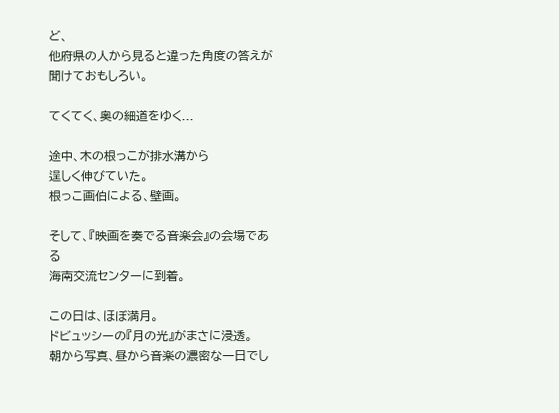ど、
他府県の人から見ると違った角度の答えが聞けておもしろい。

てくてく、奥の細道をゆく...

途中、木の根っこが排水溝から
逞しく伸びていた。
根っこ画伯による、壁画。

そして、『映画を奏でる音楽会』の会場である
海南交流センターに到着。

この日は、ほぼ満月。
ドビュッシーの『月の光』がまさに浸透。
朝から写真、昼から音楽の濃密な一日でし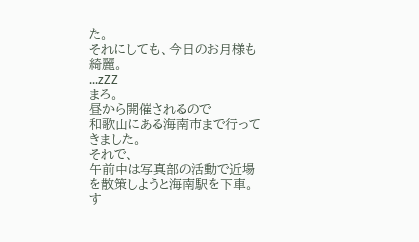た。
それにしても、今日のお月様も綺麗。
...zZZ
まろ。
昼から開催されるので
和歌山にある海南市まで行ってきました。
それで、
午前中は写真部の活動で近場を散策しようと海南駅を下車。
す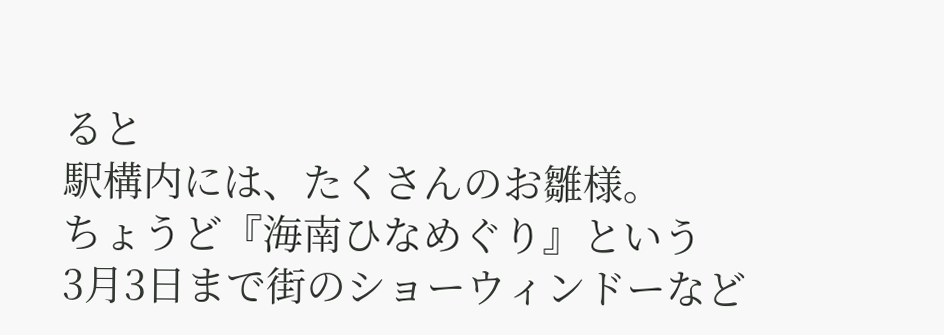ると
駅構内には、たくさんのお雛様。
ちょうど『海南ひなめぐり』という
3月3日まで街のショーウィンドーなど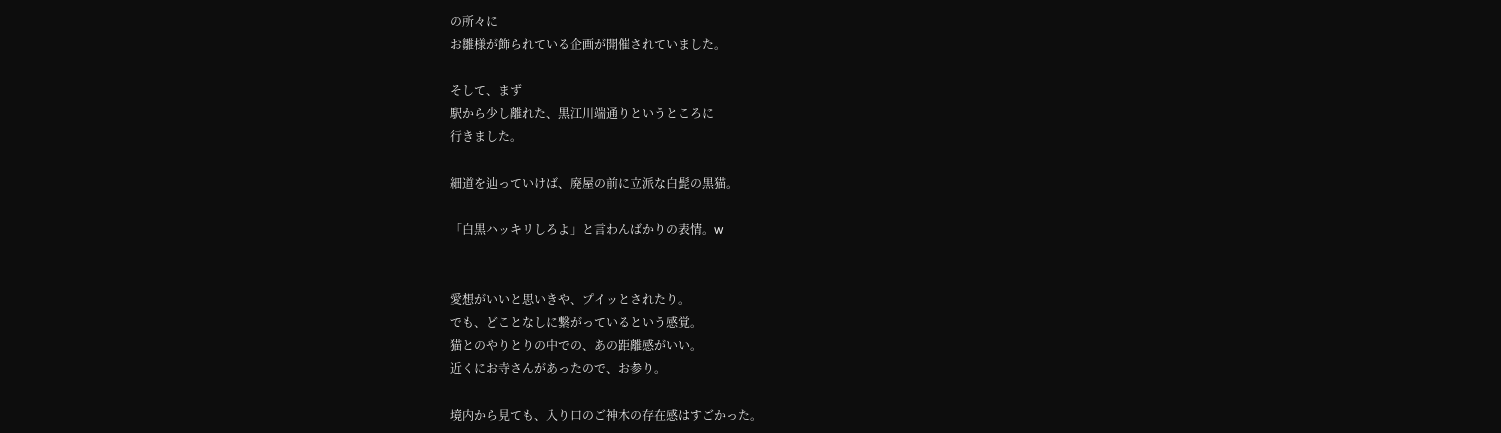の所々に
お雛様が飾られている企画が開催されていました。

そして、まず
駅から少し離れた、黒江川端通りというところに
行きました。

細道を辿っていけば、廃屋の前に立派な白髭の黒猫。

「白黒ハッキリしろよ」と言わんばかりの表情。w


愛想がいいと思いきや、プイッとされたり。
でも、どことなしに繋がっているという感覚。
猫とのやりとりの中での、あの距離感がいい。
近くにお寺さんがあったので、お参り。

境内から見ても、入り口のご神木の存在感はすごかった。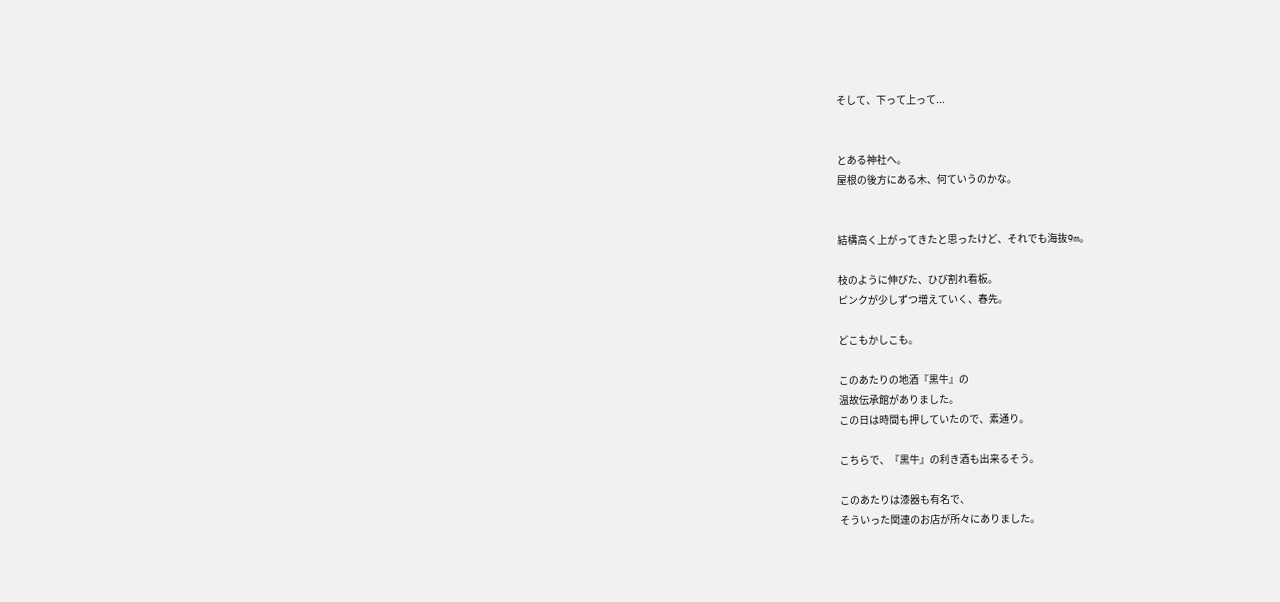そして、下って上って...


とある神社へ。
屋根の後方にある木、何ていうのかな。


結構高く上がってきたと思ったけど、それでも海抜9m。

枝のように伸びた、ひび割れ看板。
ピンクが少しずつ増えていく、春先。

どこもかしこも。

このあたりの地酒『黒牛』の
温故伝承館がありました。
この日は時間も押していたので、素通り。

こちらで、『黒牛』の利き酒も出来るそう。

このあたりは漆器も有名で、
そういった関連のお店が所々にありました。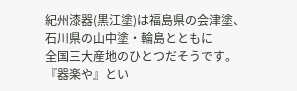紀州漆器(黒江塗)は福島県の会津塗、
石川県の山中塗・輪島とともに
全国三大産地のひとつだそうです。
『器楽や』とい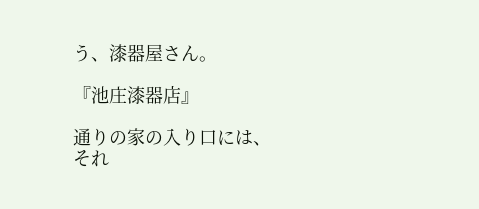う、漆器屋さん。

『池庄漆器店』

通りの家の入り口には、
それ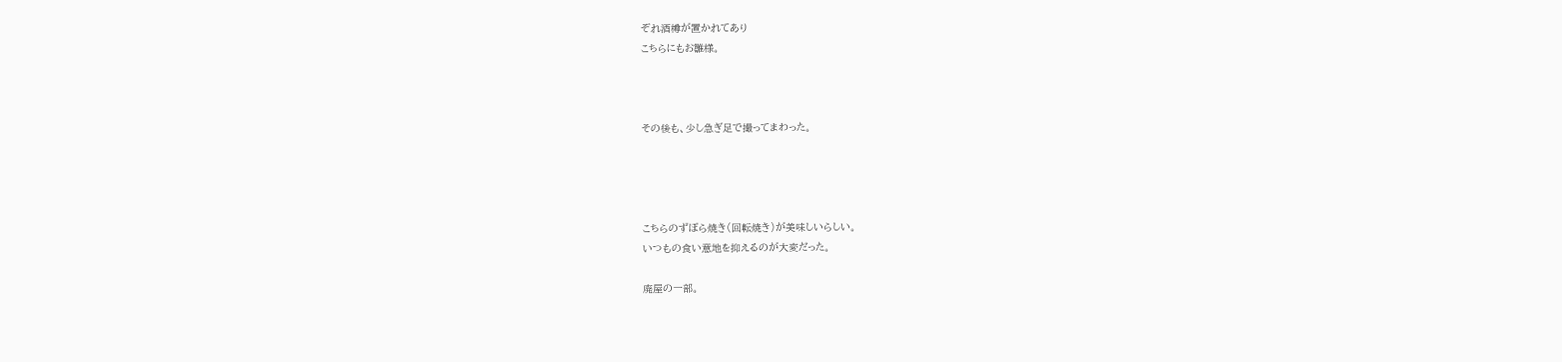ぞれ酒樽が置かれてあり
こちらにもお雛様。



その後も、少し急ぎ足で撮ってまわった。




こちらのずぼら焼き(回転焼き)が美味しいらしい。
いつもの食い意地を抑えるのが大変だった。

廃屋の一部。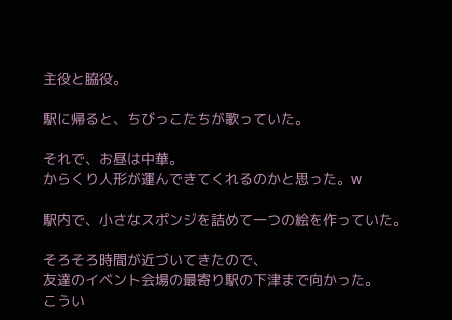主役と脇役。

駅に帰ると、ちびっこたちが歌っていた。

それで、お昼は中華。
からくり人形が運んできてくれるのかと思った。w

駅内で、小さなスポンジを詰めて一つの絵を作っていた。

そろそろ時間が近づいてきたので、
友達のイベント会場の最寄り駅の下津まで向かった。
こうい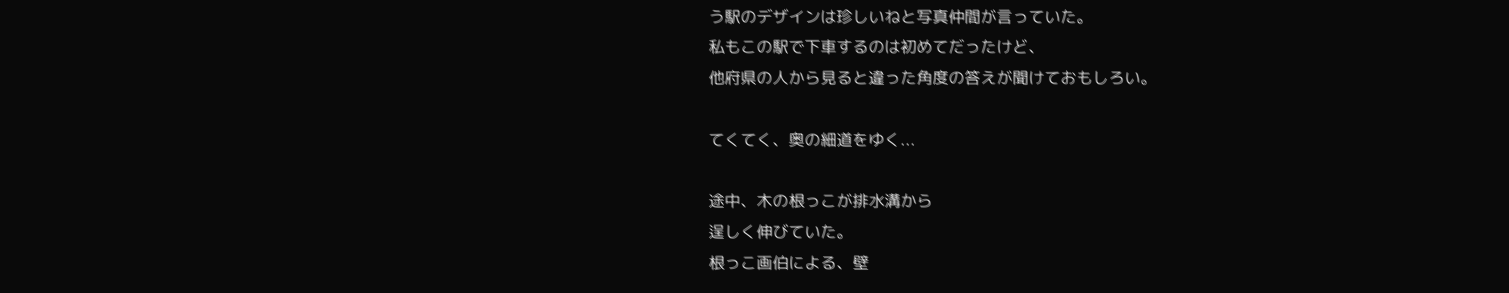う駅のデザインは珍しいねと写真仲間が言っていた。
私もこの駅で下車するのは初めてだったけど、
他府県の人から見ると違った角度の答えが聞けておもしろい。

てくてく、奥の細道をゆく...

途中、木の根っこが排水溝から
逞しく伸びていた。
根っこ画伯による、壁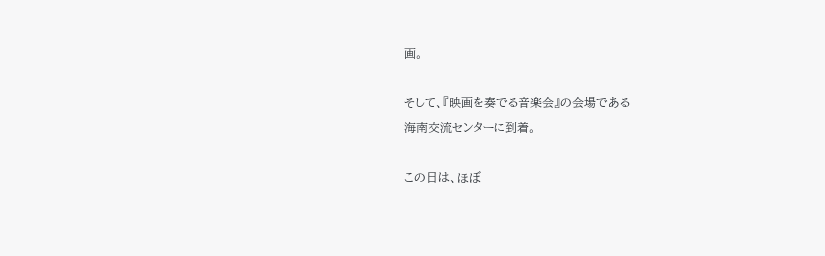画。

そして、『映画を奏でる音楽会』の会場である
海南交流センターに到着。

この日は、ほぼ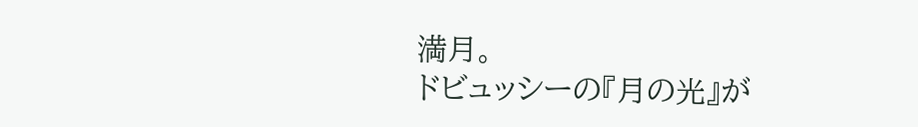満月。
ドビュッシーの『月の光』が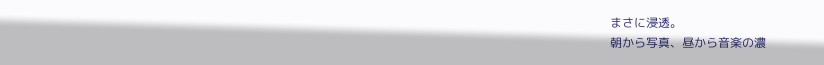まさに浸透。
朝から写真、昼から音楽の濃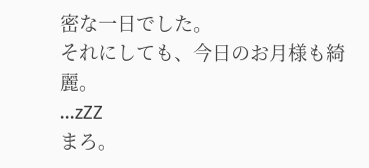密な一日でした。
それにしても、今日のお月様も綺麗。
...zZZ
まろ。